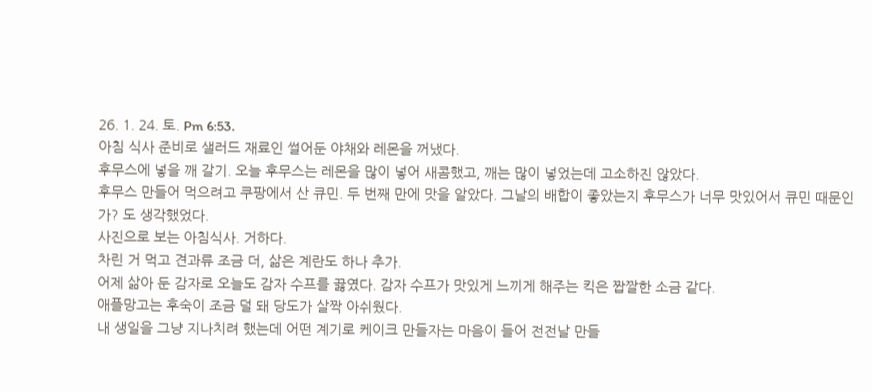26. 1. 24. 토. Pm 6:53.
아침 식사 준비로 샐러드 재료인 썰어둔 야채와 레몬을 꺼냈다.
후무스에 넣을 깨 갈기. 오늘 후무스는 레몬을 많이 넣어 새콤했고, 깨는 많이 넣었는데 고소하진 않았다.
후무스 만들어 먹으려고 쿠팡에서 산 큐민. 두 번째 만에 맛을 알았다. 그날의 배합이 좋았는지 후무스가 너무 맛있어서 큐민 때문인가? 도 생각했었다.
사진으로 보는 아침식사. 거하다.
차린 거 먹고 견과류 조금 더, 삶은 계란도 하나 추가.
어제 삶아 둔 감자로 오늘도 감자 수프를 끓였다. 감자 수프가 맛있게 느끼게 해주는 킥은 짭짤한 소금 같다.
애플망고는 후숙이 조금 덜 돼 당도가 살짝 아쉬웠다.
내 생일을 그냥 지나치려 했는데 어떤 계기로 케이크 만들자는 마음이 들어 전전날 만들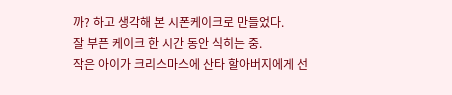까? 하고 생각해 본 시폰케이크로 만들었다.
잘 부픈 케이크 한 시간 동안 식히는 중.
작은 아이가 크리스마스에 산타 할아버지에게 선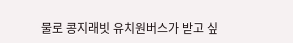물로 콩지래빗 유치원버스가 받고 싶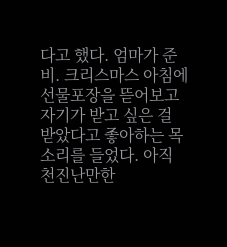다고 했다. 엄마가 준비. 크리스마스 아침에 선물포장을 뜯어보고 자기가 받고 싶은 걸 받았다고 좋아하는 목소리를 들었다. 아직 천진난만한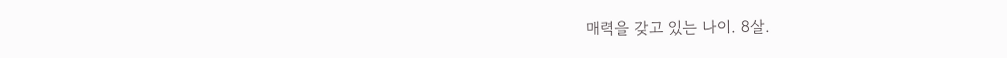매력을 갖고 있는 나이. 8살.